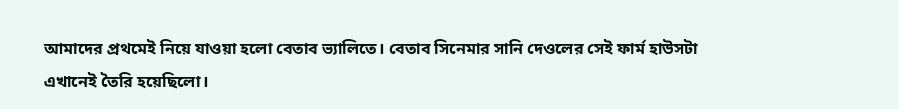আমাদের প্রথমেই নিয়ে যাওয়া হলো বেতাব ভ্যালিতে। বেতাব সিনেমার সানি দেওলের সেই ফার্ম হাউসটা এখানেই তৈরি হয়েছিলো।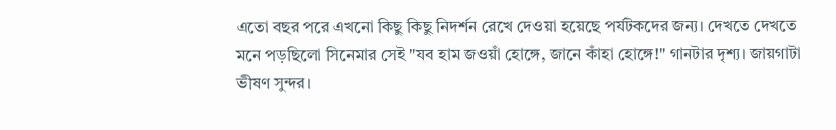এতো বছর পরে এখনো কিছু কিছু নিদর্শন রেখে দেওয়া হয়েছে পর্যটকদের জন্য। দেখতে দেখতে মনে পড়ছিলো সিনেমার সেই "যব হাম জওয়াঁ হোঙ্গে, জানে কাঁহা হোঙ্গে!" গানটার দৃশ্য। জায়গাটা ভীষণ সুন্দর।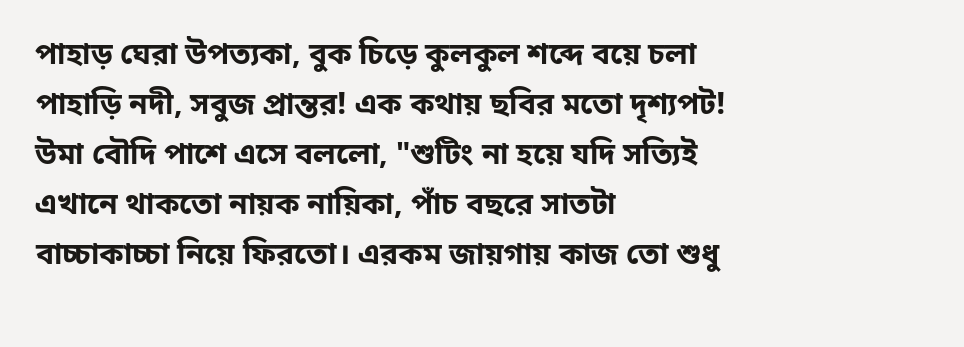পাহাড় ঘেরা উপত্যকা, বুক চিড়ে কুলকুল শব্দে বয়ে চলা পাহাড়ি নদী, সবুজ প্রান্তর! এক কথায় ছবির মতো দৃশ্যপট!
উমা বৌদি পাশে এসে বললো, "শুটিং না হয়ে যদি সত্যিই এখানে থাকতো নায়ক নায়িকা, পাঁচ বছরে সাতটা বাচ্চাকাচ্চা নিয়ে ফিরতো। এরকম জায়গায় কাজ তো শুধু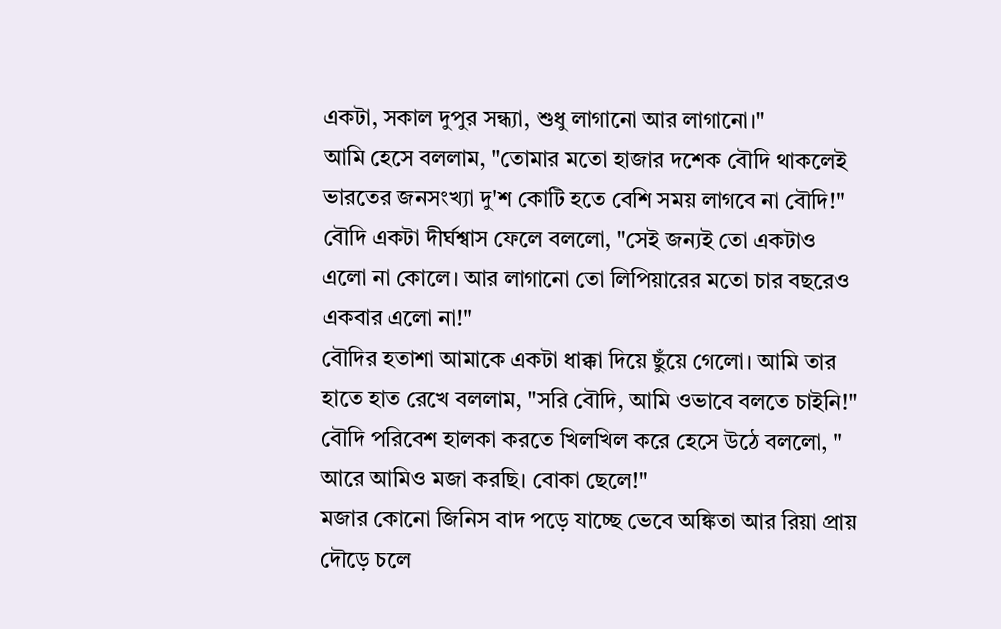একটা, সকাল দুপুর সন্ধ্যা, শুধু লাগানো আর লাগানো।"
আমি হেসে বললাম, "তোমার মতো হাজার দশেক বৌদি থাকলেই ভারতের জনসংখ্যা দু'শ কোটি হতে বেশি সময় লাগবে না বৌদি!"
বৌদি একটা দীর্ঘশ্বাস ফেলে বললো, "সেই জন্যই তো একটাও এলো না কোলে। আর লাগানো তো লিপিয়ারের মতো চার বছরেও একবার এলো না!"
বৌদির হতাশা আমাকে একটা ধাক্কা দিয়ে ছুঁয়ে গেলো। আমি তার হাতে হাত রেখে বললাম, "সরি বৌদি, আমি ওভাবে বলতে চাইনি!"
বৌদি পরিবেশ হালকা করতে খিলখিল করে হেসে উঠে বললো, " আরে আমিও মজা করছি। বোকা ছেলে!"
মজার কোনো জিনিস বাদ পড়ে যাচ্ছে ভেবে অঙ্কিতা আর রিয়া প্রায় দৌড়ে চলে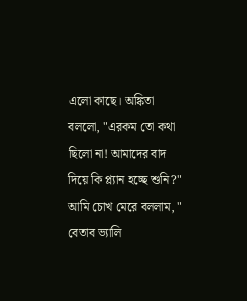এলো কাছে। অঙ্কিতা বললো, "এরকম তো কথা ছিলো না! আমাদের বাদ দিয়ে কি প্ল্যান হচ্ছে শুনি?"
আমি চোখ মেরে বললাম, " বেতাব ভ্যালি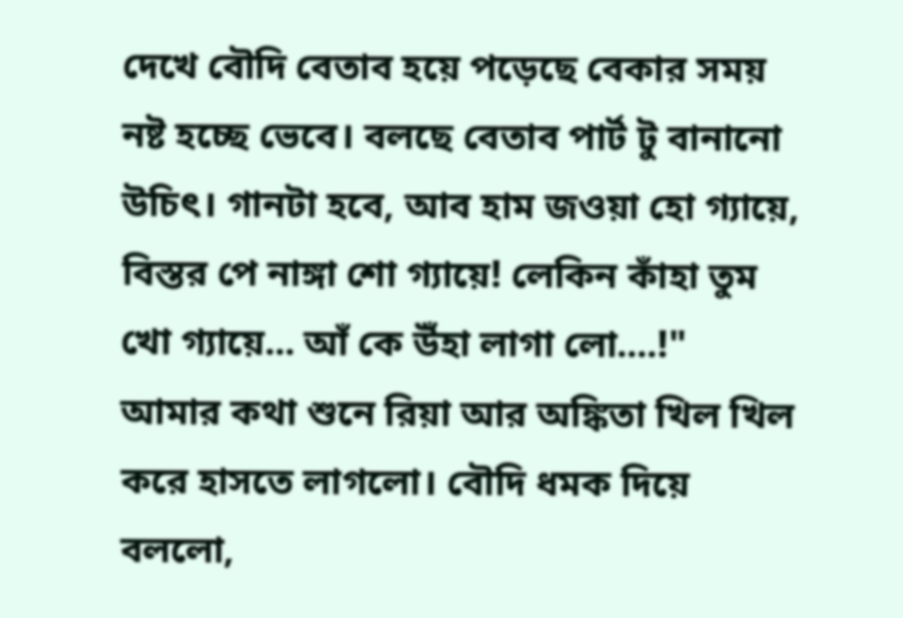দেখে বৌদি বেতাব হয়ে পড়েছে বেকার সময় নষ্ট হচ্ছে ভেবে। বলছে বেতাব পার্ট টু বানানো উচিৎ। গানটা হবে, আব হাম জওয়া হো গ্যায়ে, বিস্তর পে নাঙ্গা শো গ্যায়ে! লেকিন কাঁহা তুম খো গ্যায়ে... আঁ কে উঁহা লাগা লো....!"
আমার কথা শুনে রিয়া আর অঙ্কিতা খিল খিল করে হাসতে লাগলো। বৌদি ধমক দিয়ে বললো,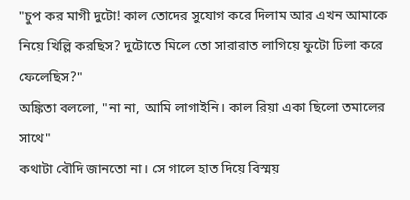"চুপ কর মাগী দুটো! কাল তোদের সুযোগ করে দিলাম আর এখন আমাকে নিয়ে খিল্লি করছিস? দুটোতে মিলে তো সারারাত লাগিয়ে ফুটো ঢিলা করে ফেলেছিস?"
অঙ্কিতা বললো, "না না, আমি লাগাইনি। কাল রিয়া একা ছিলো তমালের সাথে"
কথাটা বৌদি জানতো না। সে গালে হাত দিয়ে বিস্ময়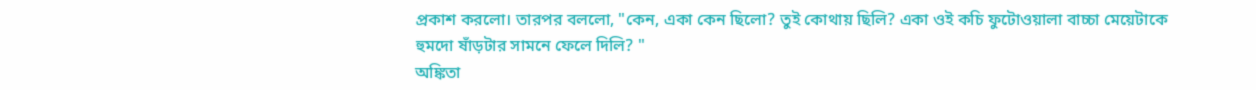প্রকাশ করলো। তারপর বললো, "কেন, একা কেন ছিলো? তুই কোথায় ছিলি? একা ওই কচি ফুটোওয়ালা বাচ্চা মেয়েটাকে হুমদো ষাঁড়টার সামনে ফেলে দিলি? "
অঙ্কিতা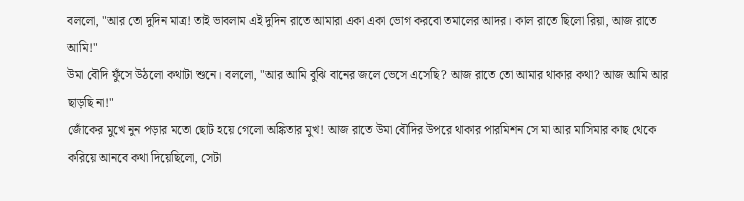বললো, "আর তো দুদিন মাত্র! তাই ভাবলাম এই দুদিন রাতে আমারা একা একা ভোগ করবো তমালের আদর। কাল রাতে ছিলো রিয়া, আজ রাতে আমি!"
উমা বৌদি ফুঁসে উঠলো কথাটা শুনে। বললো, "আর আমি বুঝি বানের জলে ভেসে এসেছি? আজ রাতে তো আমার থাকার কথা? আজ আমি আর ছাড়ছি না!"
জোঁকের মুখে নুন পড়ার মতো ছোট হয়ে গেলো অঙ্কিতার মুখ! আজ রাতে উমা বৌদির উপরে থাকার পারমিশন সে মা আর মাসিমার কাছ থেকে করিয়ে আনবে কথা দিয়েছিলো, সেটা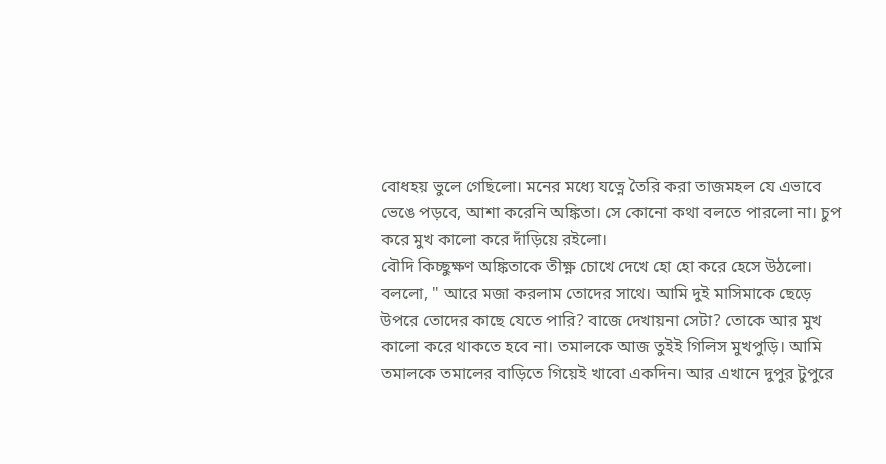বোধহয় ভুলে গেছিলো। মনের মধ্যে যত্নে তৈরি করা তাজমহল যে এভাবে ভেঙে পড়বে, আশা করেনি অঙ্কিতা। সে কোনো কথা বলতে পারলো না। চুপ করে মুখ কালো করে দাঁড়িয়ে রইলো।
বৌদি কিচ্ছুক্ষণ অঙ্কিতাকে তীক্ষ্ণ চোখে দেখে হো হো করে হেসে উঠলো। বললো, " আরে মজা করলাম তোদের সাথে। আমি দুই মাসিমাকে ছেড়ে উপরে তোদের কাছে যেতে পারি? বাজে দেখায়না সেটা? তোকে আর মুখ কালো করে থাকতে হবে না। তমালকে আজ তুইই গিলিস মুখপুড়ি। আমি তমালকে তমালের বাড়িতে গিয়েই খাবো একদিন। আর এখানে দুপুর টুপুরে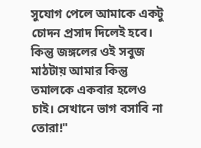সুযোগ পেলে আমাকে একটু চোদন প্রসাদ দিলেই হবে। কিন্তু জঙ্গলের ওই সবুজ মাঠটায় আমার কিন্তু তমালকে একবার হলেও চাই। সেখানে ভাগ বসাবি না তোরা!"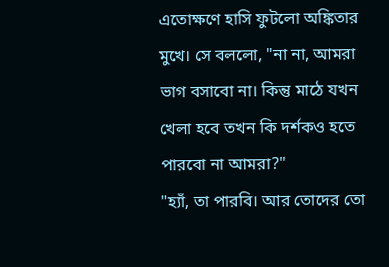এতোক্ষণে হাসি ফুটলো অঙ্কিতার মুখে। সে বললো, "না না, আমরা ভাগ বসাবো না। কিন্তু মাঠে যখন খেলা হবে তখন কি দর্শকও হতে পারবো না আমরা?"
"হ্যাঁ, তা পারবি। আর তোদের তো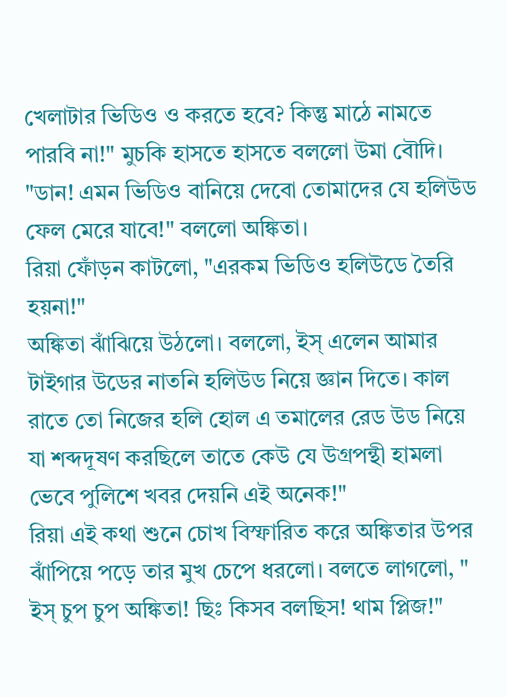খেলাটার ভিডিও ও করতে হবে? কিন্তু মাঠে নামতে পারবি না!" মুচকি হাসতে হাসতে বললো উমা বৌদি।
"ডান! এমন ভিডিও বানিয়ে দেবো তোমাদের যে হলিউড ফেল মেরে যাবে!" বললো অঙ্কিতা।
রিয়া ফোঁড়ন কাটলো, "এরকম ভিডিও হলিউডে তৈরি হয়না!"
অঙ্কিতা ঝাঁঝিয়ে উঠলো। বললো, ইস্ এলেন আমার টাইগার উডের নাতনি হলিউড নিয়ে জ্ঞান দিতে। কাল রাতে তো নিজের হলি হোল এ তমালের রেড উড নিয়ে যা শব্দদূষণ করছিলে তাতে কেউ যে উগ্রপন্থী হামলা ভেবে পুলিশে খবর দেয়নি এই অনেক!"
রিয়া এই কথা শুনে চোখ বিস্ফারিত করে অঙ্কিতার উপর ঝাঁপিয়ে পড়ে তার মুখ চেপে ধরলো। বলতে লাগলো, " ইস্ চুপ চুপ অঙ্কিতা! ছিঃ কিসব বলছিস! থাম প্লিজ!"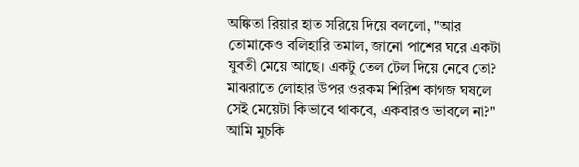অঙ্কিতা রিয়ার হাত সরিয়ে দিয়ে বললো, "আর তোমাকেও বলিহারি তমাল, জানো পাশের ঘরে একটা যুবতী মেয়ে আছে। একটু তেল টেল দিয়ে নেবে তো? মাঝরাতে লোহার উপর ওরকম শিরিশ কাগজ ঘষলে সেই মেয়েটা কিভাবে থাকবে, একবারও ভাবলে না?"
আমি মুচকি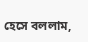হেসে বললাম,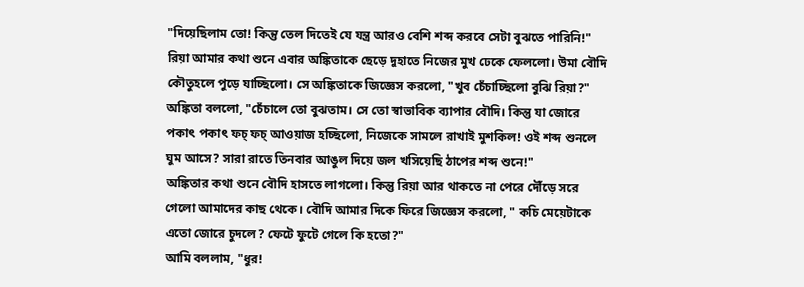"দিয়েছিলাম তো! কিন্তু তেল দিতেই যে যন্ত্র আরও বেশি শব্দ করবে সেটা বুঝতে পারিনি!"
রিয়া আমার কথা শুনে এবার অঙ্কিতাকে ছেড়ে দুহাতে নিজের মুখ ঢেকে ফেললো। উমা বৌদি কৌতুহলে পুড়ে যাচ্ছিলো। সে অঙ্কিতাকে জিজ্ঞেস করলো, "খুব চেঁচাচ্ছিলো বুঝি রিয়া?"
অঙ্কিতা বললো, "চেঁচালে তো বুঝতাম। সে তো স্বাভাবিক ব্যাপার বৌদি। কিন্তু যা জোরে পকাৎ পকাৎ ফচ্ ফচ্ আওয়াজ হচ্ছিলো, নিজেকে সামলে রাখাই মুশকিল! ওই শব্দ শুনলে ঘুম আসে? সারা রাতে তিনবার আঙুল দিয়ে জল খসিয়েছি ঠাপের শব্দ শুনে!"
অঙ্কিতার কথা শুনে বৌদি হাসতে লাগলো। কিন্তু রিয়া আর থাকতে না পেরে দৌঁড়ে সরে গেলো আমাদের কাছ থেকে। বৌদি আমার দিকে ফিরে জিজ্ঞেস করলো, " কচি মেয়েটাকে এতো জোরে চুদলে? ফেটে ফুটে গেলে কি হতো?"
আমি বললাম, "ধুর!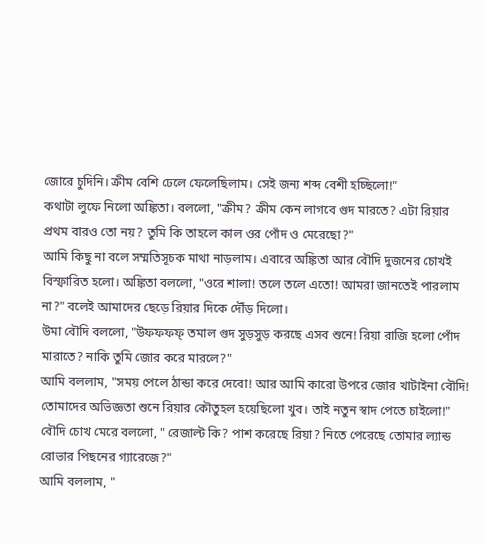জোরে চুদিনি। ক্রীম বেশি ঢেলে ফেলেছিলাম। সেই জন্য শব্দ বেশী হচ্ছিলো!"
কথাটা লুফে নিলো অঙ্কিতা। বললো, "ক্রীম? ক্রীম কেন লাগবে গুদ মারতে? এটা রিয়ার প্রথম বারও তো নয়? তুমি কি তাহলে কাল ওর পোঁদ ও মেরেছো?"
আমি কিছু না বলে সম্মতিসূচক মাথা নাড়লাম। এবারে অঙ্কিতা আর বৌদি দুজনের চোখই বিস্ফারিত হলো। অঙ্কিতা বললো, "ওরে শালা! তলে তলে এতো! আমরা জানতেই পারলাম না?" বলেই আমাদের ছেড়ে রিয়ার দিকে দৌঁড় দিলো।
উমা বৌদি বললো, "উফফফফ্ তমাল গুদ সুড়সুড় করছে এসব শুনে! রিয়া রাজি হলো পোঁদ মারাতে? নাকি তুমি জোর করে মারলে?"
আমি বললাম, "সময় পেলে ঠান্ডা করে দেবো! আর আমি কারো উপরে জোর খাটাইনা বৌদি! তোমাদের অভিজ্ঞতা শুনে রিয়ার কৌতুহল হয়েছিলো খুব। তাই নতুন স্বাদ পেতে চাইলো!"
বৌদি চোখ মেরে বললো, " রেজাল্ট কি? পাশ করেছে রিয়া? নিতে পেরেছে তোমার ল্যান্ড রোভার পিছনের গ্যারেজে?"
আমি বললাম, "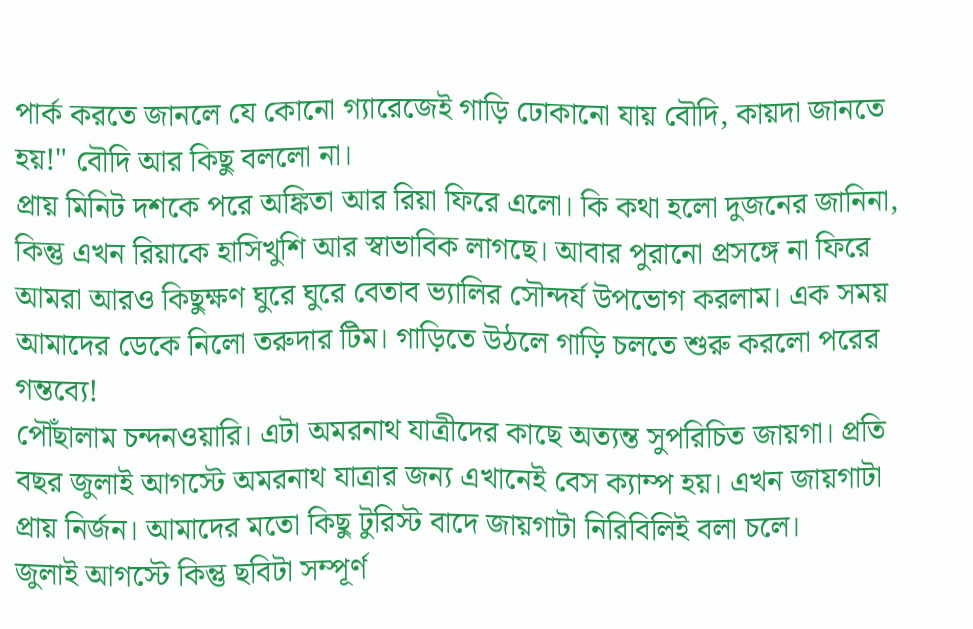পার্ক করতে জানলে যে কোনো গ্যারেজেই গাড়ি ঢোকানো যায় বৌদি, কায়দা জানতে হয়!" বৌদি আর কিছু বললো না।
প্রায় মিনিট দশকে পরে অঙ্কিতা আর রিয়া ফিরে এলো। কি কথা হলো দুজনের জানিনা, কিন্তু এখন রিয়াকে হাসিখুশি আর স্বাভাবিক লাগছে। আবার পুরানো প্রসঙ্গে না ফিরে আমরা আরও কিছুক্ষণ ঘুরে ঘুরে বেতাব ভ্যালির সৌন্দর্য উপভোগ করলাম। এক সময় আমাদের ডেকে নিলো তরুদার টিম। গাড়িতে উঠলে গাড়ি চলতে শুরু করলো পরের গন্তব্যে!
পৌঁছালাম চন্দনওয়ারি। এটা অমরনাথ যাত্রীদের কাছে অত্যন্ত সুপরিচিত জায়গা। প্রতি বছর জুলাই আগস্টে অমরনাথ যাত্রার জন্য এখানেই বেস ক্যাম্প হয়। এখন জায়গাটা প্রায় নির্জন। আমাদের মতো কিছু টুরিস্ট বাদে জায়গাটা নিরিবিলিই বলা চলে।
জুলাই আগস্টে কিন্তু ছবিটা সম্পূর্ণ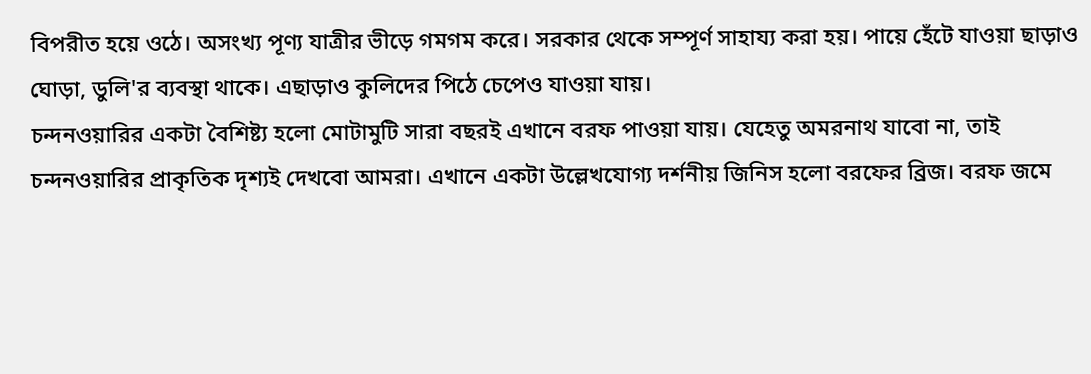বিপরীত হয়ে ওঠে। অসংখ্য পূণ্য যাত্রীর ভীড়ে গমগম করে। সরকার থেকে সম্পূর্ণ সাহায্য করা হয়। পায়ে হেঁটে যাওয়া ছাড়াও ঘোড়া, ডুলি'র ব্যবস্থা থাকে। এছাড়াও কুলিদের পিঠে চেপেও যাওয়া যায়।
চন্দনওয়ারির একটা বৈশিষ্ট্য হলো মোটামুটি সারা বছরই এখানে বরফ পাওয়া যায়। যেহেতু অমরনাথ যাবো না, তাই চন্দনওয়ারির প্রাকৃতিক দৃশ্যই দেখবো আমরা। এখানে একটা উল্লেখযোগ্য দর্শনীয় জিনিস হলো বরফের ব্রিজ। বরফ জমে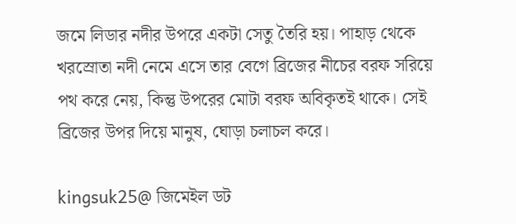জমে লিডার নদীর উপরে একটা সেতু তৈরি হয়। পাহাড় থেকে খরস্রোতা নদী নেমে এসে তার বেগে ব্রিজের নীচের বরফ সরিয়ে পথ করে নেয়, কিন্তু উপরের মোটা বরফ অবিকৃতই থাকে। সেই ব্রিজের উপর দিয়ে মানুষ, ঘোড়া চলাচল করে।

kingsuk25@ জিমেইল ডট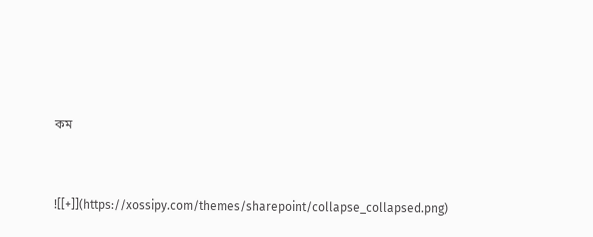কম


![[+]](https://xossipy.com/themes/sharepoint/collapse_collapsed.png)